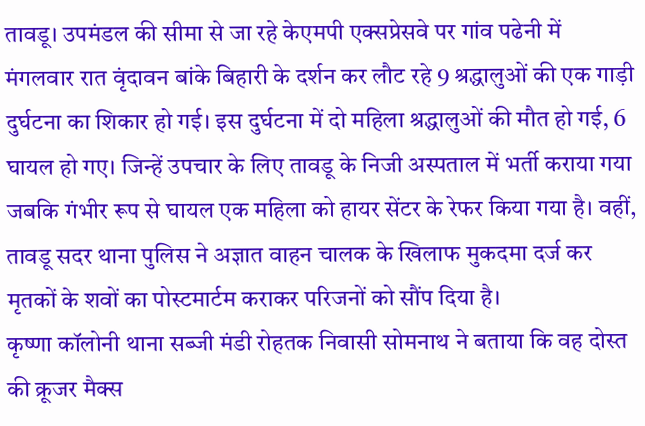तावडू। उपमंडल की सीमा से जा रहे केएमपी एक्सप्रेसवे पर गांव पढेनी में मंगलवार रात वृंदावन बांके बिहारी के दर्शन कर लौट रहे 9 श्रद्धालुओं की एक गाड़ी दुर्घटना का शिकार हो गई। इस दुर्घटना में दो महिला श्रद्धालुओं की मौत हो गई, 6 घायल हो गए। जिन्हें उपचार के लिए तावडू के निजी अस्पताल में भर्ती कराया गया जबकि गंभीर रूप से घायल एक महिला को हायर सेंटर के रेफर किया गया है। वहीं, तावडू सदर थाना पुलिस ने अज्ञात वाहन चालक के खिलाफ मुकदमा दर्ज कर मृतकों के शवों का पोस्टमार्टम कराकर परिजनों को सौंप दिया है।
कृष्णा कॉलोनी थाना सब्जी मंडी रोहतक निवासी सोमनाथ ने बताया कि वह दोस्त की क्रूजर मैक्स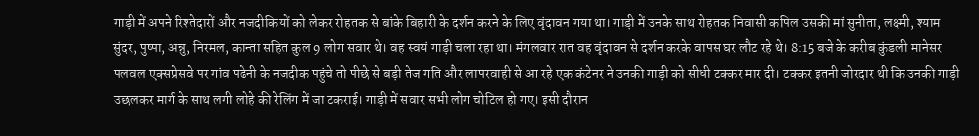गाड़ी में अपने रिश्तेदारों और नजदीकियों को लेकर रोहतक से बांके बिहारी के दर्शन करने के लिए वृंदावन गया था। गाड़ी में उनके साथ रोहतक निवासी कपिल उसकी मां सुनीता, लक्ष्मी, श्याम सुंदर, पुष्पा, अन्नु, निरमल, कान्ता सहित कुल 9 लोग सवार थे। वह स्वयं गाड़ी चला रहा था। मंगलवार रात वह वृंदावन से दर्शन करके वापस घर लौट रहे थे। 8:15 बजे के करीब कुंडली मानेसर पलवल एक्सप्रेसवे पर गांव पढेनी के नजदीक पहुंचे तो पीछे से बड़ी तेज गति और लापरवाही से आ रहे एक कंटेनर ने उनकी गाड़ी को सीधी टक्कर मार दी। टक्कर इतनी जोरदार थी कि उनकी गाड़ी उछलकर मार्ग के साथ लगी लोहे की रेलिंग में जा टकराई। गाड़ी में सवार सभी लोग चोटिल हो गए। इसी दौरान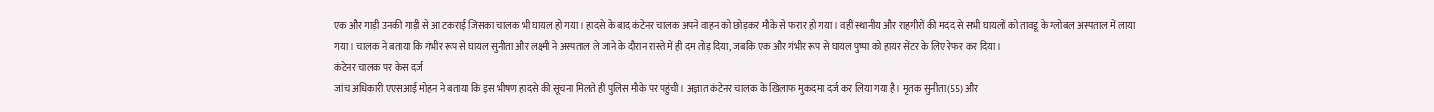एक और गाड़ी उनकी गाड़ी से आ टकराई जिसका चालक भी घायल हो गया। हादसे के बाद कंटेनर चालक अपने वाहन को छोड़कर मौके से फरार हो गया। वहीं स्थानीय और राहगीरों की मदद से सभी घायलों को तावडू के ग्लोबल अस्पताल में लाया गया। चालक ने बताया कि गंभीर रूप से घायल सुनीता और लक्ष्मी ने अस्पताल ले जाने के दौरान रास्ते में ही दम तोड़ दिया, जबकि एक और गंभीर रूप से घायल पुष्पा को हायर सेंटर के लिए रेफर कर दिया।
कंटेनर चालक पर केस दर्ज
जांच अधिकारी एएसआई मोहन ने बताया कि इस भीषण हादसे की सूचना मिलते ही पुलिस मौके पर पहुंची। अज्ञात कंटेनर चालक के खिलाफ मुकदमा दर्ज कर लिया गया है। मृतक सुनीता(55) और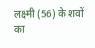लक्ष्मी (56) के शवों का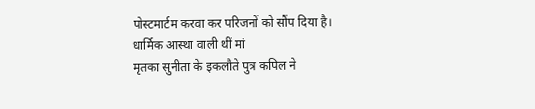पोस्टमार्टम करवा कर परिजनों को सौंप दिया है।
धार्मिक आस्था वाली थीं मां
मृतका सुनीता के इकलौते पुत्र कपिल ने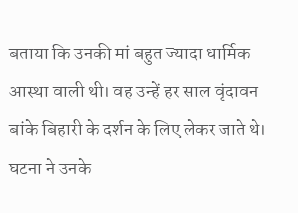बताया कि उनकी मां बहुत ज्यादा धार्मिक आस्था वाली थी। वह उन्हें हर साल वृंदावन बांके बिहारी के दर्शन के लिए लेकर जाते थे। घटना ने उनके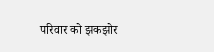परिवार को झकझोर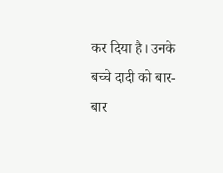कर दिया है। उनके बच्चे दादी को बार-बार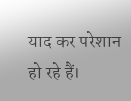याद कर परेशान हो रहे हैं।